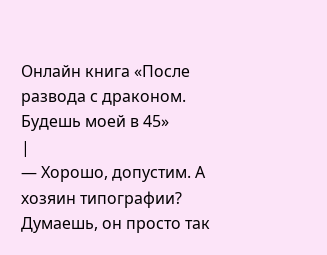Онлайн книга «После развода с драконом. Будешь моей в 45»
|
— Хорошо, допустим. А хозяин типографии? Думаешь, он просто так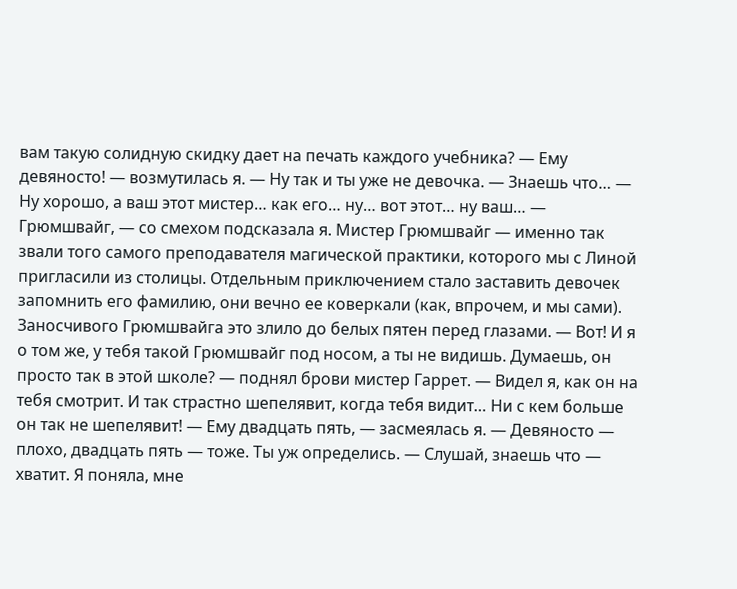вам такую солидную скидку дает на печать каждого учебника? — Ему девяносто! — возмутилась я. — Ну так и ты уже не девочка. — Знаешь что… — Ну хорошо, а ваш этот мистер… как его… ну… вот этот… ну ваш… — Грюмшвайг, — со смехом подсказала я. Мистер Грюмшвайг — именно так звали того самого преподавателя магической практики, которого мы с Линой пригласили из столицы. Отдельным приключением стало заставить девочек запомнить его фамилию, они вечно ее коверкали (как, впрочем, и мы сами). Заносчивого Грюмшвайга это злило до белых пятен перед глазами. — Вот! И я о том же, у тебя такой Грюмшвайг под носом, а ты не видишь. Думаешь, он просто так в этой школе? — поднял брови мистер Гаррет. — Видел я, как он на тебя смотрит. И так страстно шепелявит, когда тебя видит… Ни с кем больше он так не шепелявит! — Ему двадцать пять, — засмеялась я. — Девяносто — плохо, двадцать пять — тоже. Ты уж определись. — Слушай, знаешь что — хватит. Я поняла, мне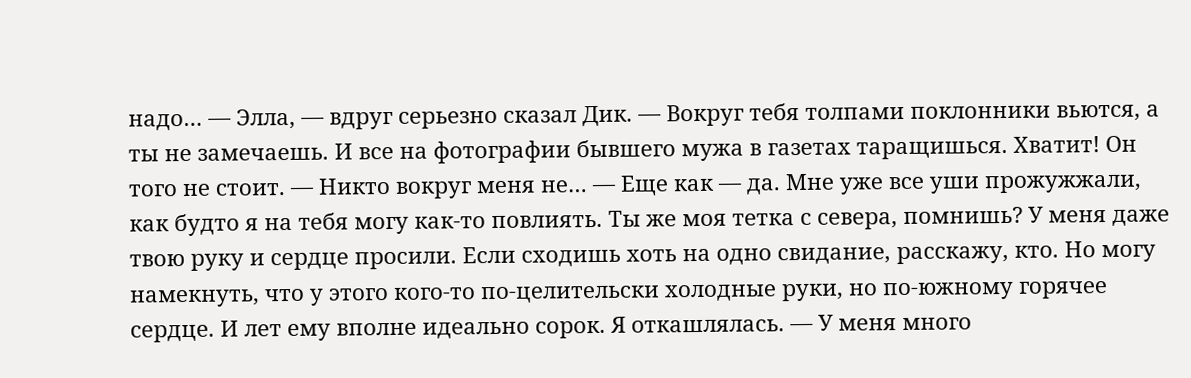надо… — Элла, — вдруг серьезно сказал Дик. — Вокруг тебя толпами поклонники вьются, а ты не замечаешь. И все на фотографии бывшего мужа в газетах таращишься. Хватит! Он того не стоит. — Никто вокруг меня не… — Еще как — да. Мне уже все уши прожужжали, как будто я на тебя могу как-то повлиять. Ты же моя тетка с севера, помнишь? У меня даже твою руку и сердце просили. Если сходишь хоть на одно свидание, расскажу, кто. Но могу намекнуть, что у этого кого-то по-целительски холодные руки, но по-южному горячее сердце. И лет ему вполне идеально сорок. Я откашлялась. — У меня много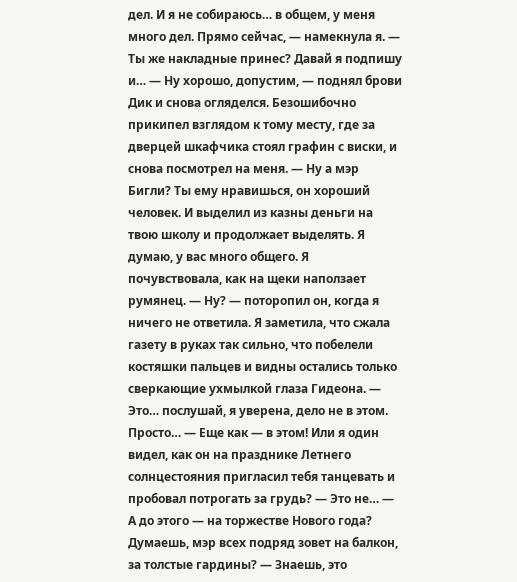дел. И я не собираюсь… в общем, у меня много дел. Прямо сейчас, — намекнула я. — Ты же накладные принес? Давай я подпишу и… — Ну хорошо, допустим, — поднял брови Дик и снова огляделся. Безошибочно прикипел взглядом к тому месту, где за дверцей шкафчика стоял графин с виски, и снова посмотрел на меня. — Ну а мэр Бигли? Ты ему нравишься, он хороший человек. И выделил из казны деньги на твою школу и продолжает выделять. Я думаю, у вас много общего. Я почувствовала, как на щеки наползает румянец. — Ну? — поторопил он, когда я ничего не ответила. Я заметила, что сжала газету в руках так сильно, что побелели костяшки пальцев и видны остались только сверкающие ухмылкой глаза Гидеона. — Это… послушай, я уверена, дело не в этом. Просто… — Еще как — в этом! Или я один видел, как он на празднике Летнего солнцестояния пригласил тебя танцевать и пробовал потрогать за грудь? — Это не… — А до этого — на торжестве Нового года? Думаешь, мэр всех подряд зовет на балкон, за толстые гардины? — Знаешь, это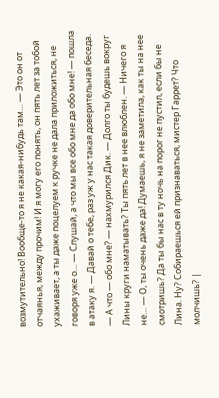возмутительно! Вообще-то я не какая-нибудь там… — Это он от отчаянья, между прочим! И я могу его понять, он пять лет за тобой ухаживает, а ты даже поцелуем к ручке не дала приложиться, не говоря уже о… — Слушай, а что мы все обо мне да обо мне! — пошла в атаку я. — Давай о тебе, раз уж у нас такая доверительная беседа. — А что — обо мне? — нахмурился Дик. — Долго ты будешь вокруг Лины круги наматывать? Ты пять лет в нее влюблен. — Ничего я не… — О, ты очень даже да! Думаешь, я не заметила, как ты на нее смотришь? Да ты бы нас в ту ночь на порог не пустил, если бы не Лина. Ну? Собираешься ей признаваться, мистер Гаррет? Что молчишь? |